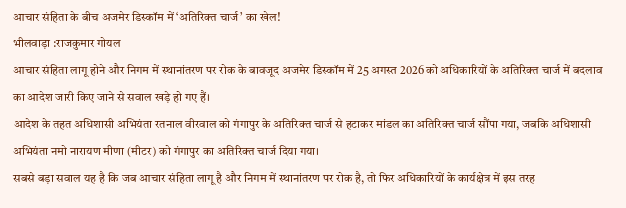आचार संहिता के बीच अजमेर डिस्कॉम में ‘अतिरिक्त चार्ज’ का खेल!
भीलवाड़ा :राजकुमार गोयल
आचार संहिता लागू होने और निगम में स्थानांतरण पर रोक के बावजूद अजमेर डिस्कॉम में 25 अगस्त 2026 को अधिकारियों के अतिरिक्त चार्ज में बदलाव का आदेश जारी किए जाने से सवाल खड़े हो गए हैं।
आदेश के तहत अधिशासी अभियंता रतनाल वीरवाल को गंगापुर के अतिरिक्त चार्ज से हटाकर मांडल का अतिरिक्त चार्ज सौंपा गया, जबकि अधिशासी अभियंता नमो नारायण मीणा (मीटर) को गंगापुर का अतिरिक्त चार्ज दिया गया।
सबसे बड़ा सवाल यह है कि जब आचार संहिता लागू है और निगम में स्थानांतरण पर रोक है, तो फिर अधिकारियों के कार्यक्षेत्र में इस तरह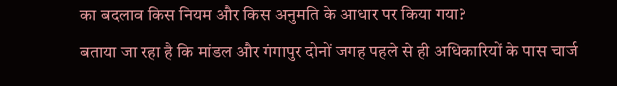का बदलाव किस नियम और किस अनुमति के आधार पर किया गया?
बताया जा रहा है कि मांडल और गंगापुर दोनों जगह पहले से ही अधिकारियों के पास चार्ज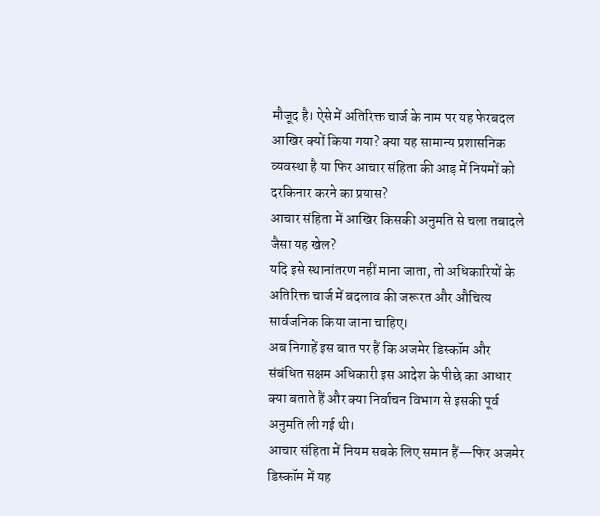मौजूद है। ऐसे में अतिरिक्त चार्ज के नाम पर यह फेरबदल आखिर क्यों किया गया? क्या यह सामान्य प्रशासनिक व्यवस्था है या फिर आचार संहिता की आड़ में नियमों को दरकिनार करने का प्रयास?
आचार संहिता में आखिर किसकी अनुमति से चला तबादले जैसा यह खेल?
यदि इसे स्थानांतरण नहीं माना जाता, तो अधिकारियों के अतिरिक्त चार्ज में बदलाव की जरूरत और औचित्य सार्वजनिक किया जाना चाहिए।
अब निगाहें इस बात पर हैं कि अजमेर डिस्कॉम और संबंधित सक्षम अधिकारी इस आदेश के पीछे का आधार क्या बताते हैं और क्या निर्वाचन विभाग से इसकी पूर्व अनुमति ली गई थी।
आचार संहिता में नियम सबके लिए समान हैं—फिर अजमेर डिस्कॉम में यह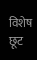विशेष छूट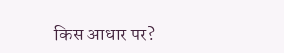किस आधार पर?